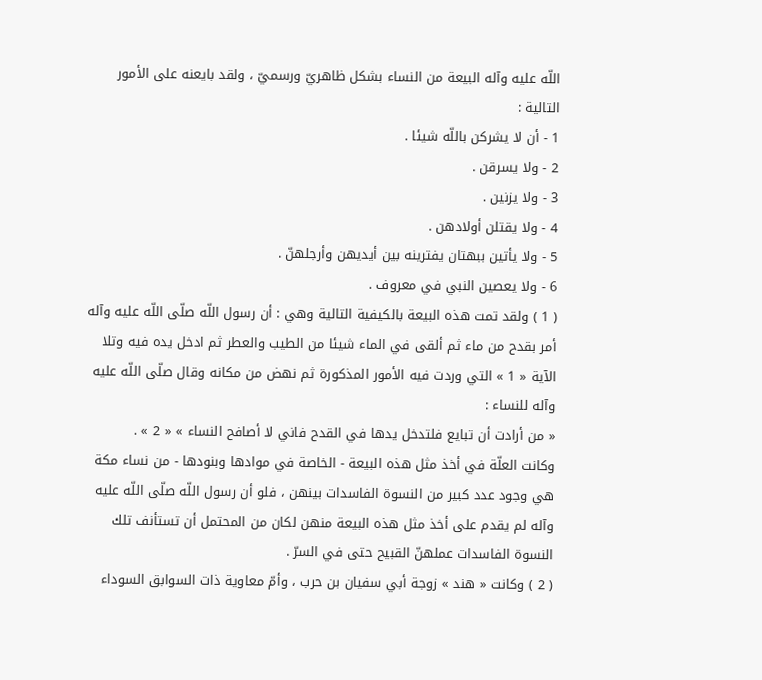اللّه عليه وآله البيعة من النساء بشكل ظاهريّ ورسميّ ، ولقد بايعنه على الأمور التالية :
1 - أن لا يشركن باللّه شيئا .
2 - ولا يسرقن .
3 - ولا يزنين .
4 - ولا يقتلن أولادهن .
5 - ولا يأتين ببهتان يفترينه بين أيديهن وأرجلهنّ .
6 - ولا يعصين النبي في معروف .
( 1 ) ولقد تمت هذه البيعة بالكيفية التالية وهي : أن رسول اللّه صلّى اللّه عليه وآله أمر بقدح من ماء ثم ألقى في الماء شيئا من الطيب والعطر ثم ادخل يده فيه وتلا الآية « 1 » التي وردت فيه الأمور المذكورة ثم نهض من مكانه وقال صلّى اللّه عليه وآله للنساء :
« من أرادت أن تبايع فلتدخل يدها في القدح فاني لا أصافح النساء » « 2 » .
وكانت العلّة في أخذ مثل هذه البيعة - الخاصة في موادها وبنودها - من نساء مكة هي وجود عدد كبير من النسوة الفاسدات بينهن ، فلو أن رسول اللّه صلّى اللّه عليه وآله لم يقدم على أخذ مثل هذه البيعة منهن لكان من المحتمل أن تستأنف تلك النسوة الفاسدات عملهنّ القبيح حتى في السرّ .
( 2 ) وكانت « هند » زوجة أبي سفيان بن حرب ، وأمّ معاوية ذات السوابق السوداء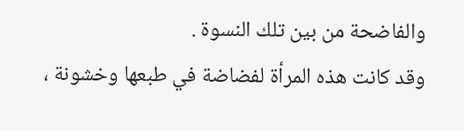والفاضحة من بين تلك النسوة .
وقد كانت هذه المرأة لفضاضة في طبعها وخشونة ،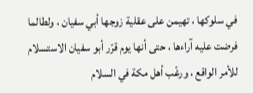في سلوكها ، تهيمن على عقلية زوجها أبي سفيان ، ولطالما فرضت عليه آراءها ، حتى أنها يوم قرّر أبو سفيان الاستسلام للأمر الواقع ، ورغّب أهل مكة في السلام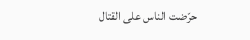حرّضت الناس على القتال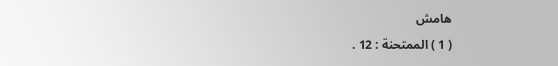هامش
( 1 ) الممتحنة : 12 .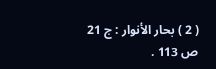( 2 ) بحار الأنوار : ج 21 ص 113 .